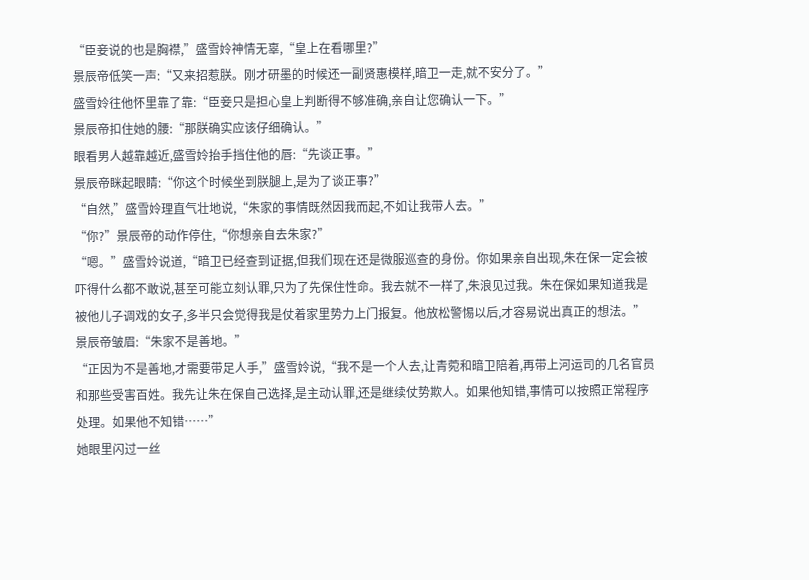“臣妾说的也是胸襟,”盛雪姈神情无辜,“皇上在看哪里?”
景辰帝低笑一声:“又来招惹朕。刚才研墨的时候还一副贤惠模样,暗卫一走,就不安分了。”
盛雪姈往他怀里靠了靠:“臣妾只是担心皇上判断得不够准确,亲自让您确认一下。”
景辰帝扣住她的腰:“那朕确实应该仔细确认。”
眼看男人越靠越近,盛雪姈抬手挡住他的唇:“先谈正事。”
景辰帝眯起眼睛:“你这个时候坐到朕腿上,是为了谈正事?”
“自然,”盛雪姈理直气壮地说,“朱家的事情既然因我而起,不如让我带人去。”
“你?”景辰帝的动作停住,“你想亲自去朱家?”
“嗯。”盛雪姈说道,“暗卫已经查到证据,但我们现在还是微服巡查的身份。你如果亲自出现,朱在保一定会被吓得什么都不敢说,甚至可能立刻认罪,只为了先保住性命。我去就不一样了,朱浪见过我。朱在保如果知道我是被他儿子调戏的女子,多半只会觉得我是仗着家里势力上门报复。他放松警惕以后,才容易说出真正的想法。”
景辰帝皱眉:“朱家不是善地。”
“正因为不是善地,才需要带足人手,”盛雪姈说,“我不是一个人去,让青菀和暗卫陪着,再带上河运司的几名官员和那些受害百姓。我先让朱在保自己选择,是主动认罪,还是继续仗势欺人。如果他知错,事情可以按照正常程序处理。如果他不知错……”
她眼里闪过一丝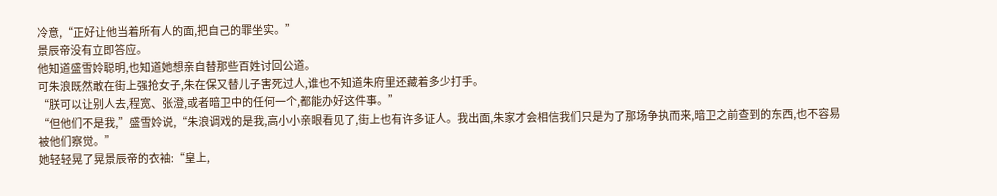冷意,“正好让他当着所有人的面,把自己的罪坐实。”
景辰帝没有立即答应。
他知道盛雪姈聪明,也知道她想亲自替那些百姓讨回公道。
可朱浪既然敢在街上强抢女子,朱在保又替儿子害死过人,谁也不知道朱府里还藏着多少打手。
“朕可以让别人去,程宽、张澄,或者暗卫中的任何一个,都能办好这件事。”
“但他们不是我,”盛雪姈说,“朱浪调戏的是我,高小小亲眼看见了,街上也有许多证人。我出面,朱家才会相信我们只是为了那场争执而来,暗卫之前查到的东西,也不容易被他们察觉。”
她轻轻晃了晃景辰帝的衣袖:“皇上,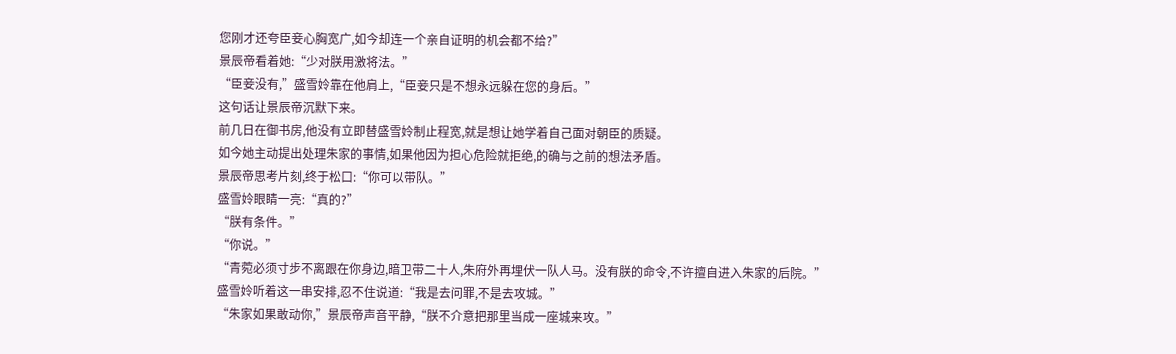您刚才还夸臣妾心胸宽广,如今却连一个亲自证明的机会都不给?”
景辰帝看着她:“少对朕用激将法。”
“臣妾没有,”盛雪姈靠在他肩上,“臣妾只是不想永远躲在您的身后。”
这句话让景辰帝沉默下来。
前几日在御书房,他没有立即替盛雪姈制止程宽,就是想让她学着自己面对朝臣的质疑。
如今她主动提出处理朱家的事情,如果他因为担心危险就拒绝,的确与之前的想法矛盾。
景辰帝思考片刻,终于松口:“你可以带队。”
盛雪姈眼睛一亮:“真的?”
“朕有条件。”
“你说。”
“青菀必须寸步不离跟在你身边,暗卫带二十人,朱府外再埋伏一队人马。没有朕的命令,不许擅自进入朱家的后院。”
盛雪姈听着这一串安排,忍不住说道:“我是去问罪,不是去攻城。”
“朱家如果敢动你,”景辰帝声音平静,“朕不介意把那里当成一座城来攻。”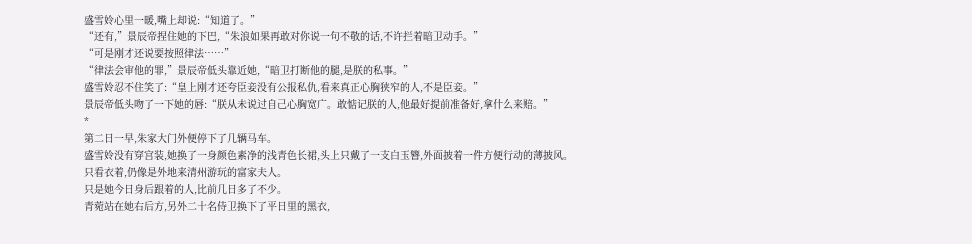盛雪姈心里一暖,嘴上却说:“知道了。”
“还有,”景辰帝捏住她的下巴,“朱浪如果再敢对你说一句不敬的话,不许拦着暗卫动手。”
“可是刚才还说要按照律法……”
“律法会审他的罪,”景辰帝低头靠近她,“暗卫打断他的腿,是朕的私事。”
盛雪姈忍不住笑了:“皇上刚才还夸臣妾没有公报私仇,看来真正心胸狭窄的人,不是臣妾。”
景辰帝低头吻了一下她的唇:“朕从未说过自己心胸宽广。敢惦记朕的人,他最好提前准备好,拿什么来赔。”
*
第二日一早,朱家大门外便停下了几辆马车。
盛雪姈没有穿宫装,她换了一身颜色素净的浅青色长裙,头上只戴了一支白玉簪,外面披着一件方便行动的薄披风。
只看衣着,仍像是外地来清州游玩的富家夫人。
只是她今日身后跟着的人,比前几日多了不少。
青菀站在她右后方,另外二十名侍卫换下了平日里的黑衣,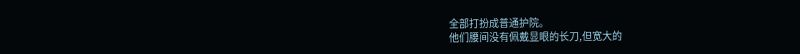全部打扮成普通护院。
他们腰间没有佩戴显眼的长刀,但宽大的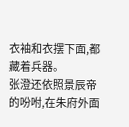衣袖和衣摆下面,都藏着兵器。
张澄还依照景辰帝的吩咐,在朱府外面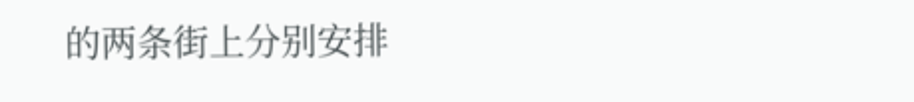的两条街上分别安排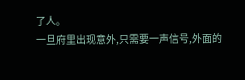了人。
一旦府里出现意外,只需要一声信号,外面的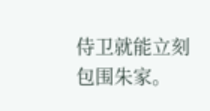侍卫就能立刻包围朱家。